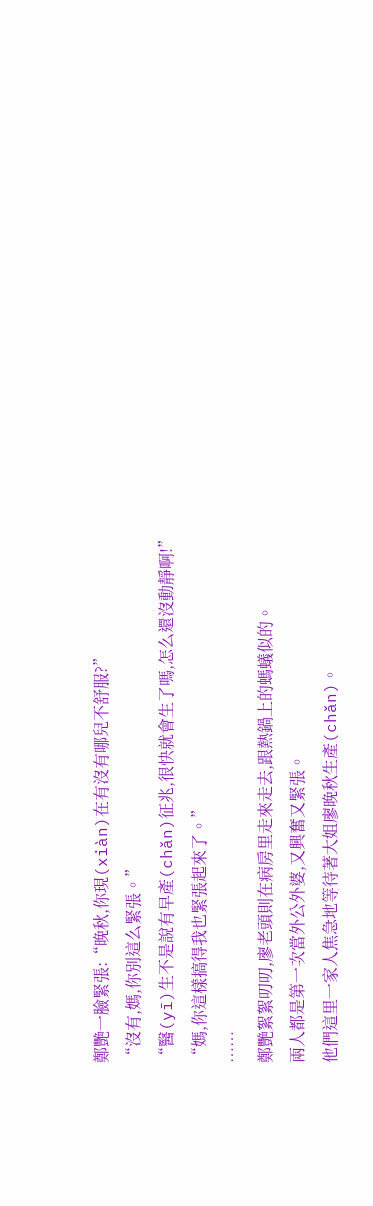鄭艷一臉緊張:“晚秋,你現(xiàn)在有沒有哪兒不舒服?”
“沒有,媽,你別這么緊張。”
“醫(yī)生不是說有早產(chǎn)征兆,很快就會生了嗎,怎么還沒動靜啊!”
“媽,你這樣搞得我也緊張起來了。”
……
鄭艷絮絮叨叨,廖老頭則在病房里走來走去,跟熱鍋上的螞蟻似的。
兩人都是第一次當外公外婆,又興奮又緊張。
他們這里一家人焦急地等待著大姐廖晚秋生產(chǎn)。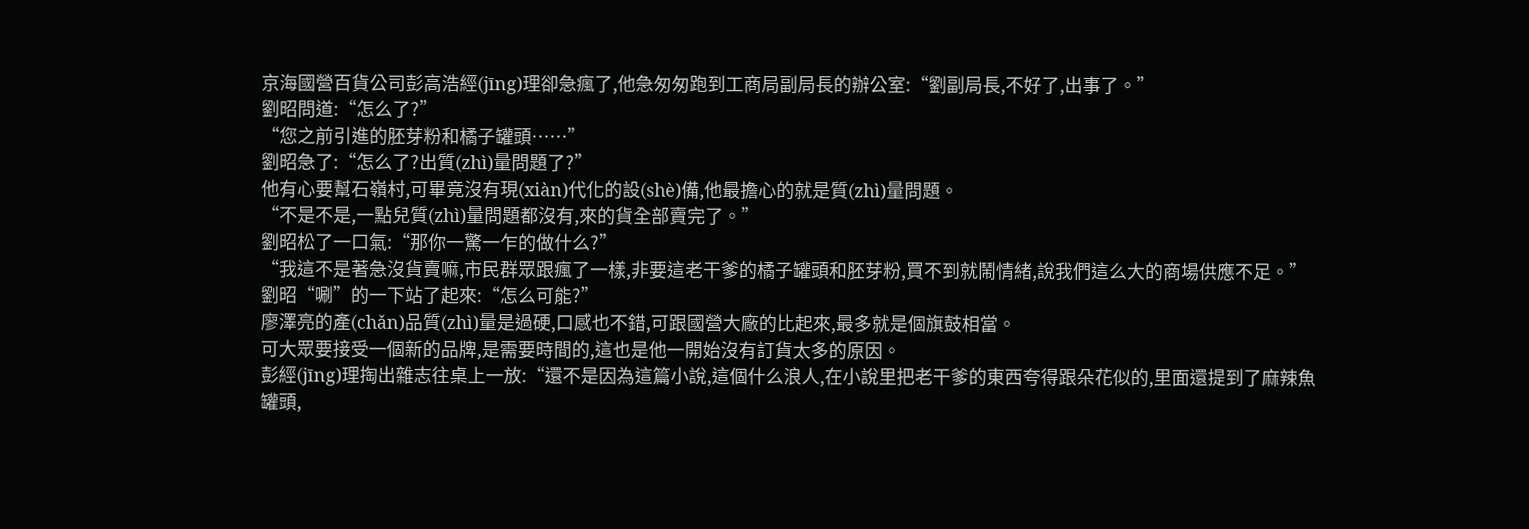京海國營百貨公司彭高浩經(jīng)理卻急瘋了,他急匆匆跑到工商局副局長的辦公室:“劉副局長,不好了,出事了。”
劉昭問道:“怎么了?”
“您之前引進的胚芽粉和橘子罐頭……”
劉昭急了:“怎么了?出質(zhì)量問題了?”
他有心要幫石嶺村,可畢竟沒有現(xiàn)代化的設(shè)備,他最擔心的就是質(zhì)量問題。
“不是不是,一點兒質(zhì)量問題都沒有,來的貨全部賣完了。”
劉昭松了一口氣:“那你一驚一乍的做什么?”
“我這不是著急沒貨賣嘛,市民群眾跟瘋了一樣,非要這老干爹的橘子罐頭和胚芽粉,買不到就鬧情緒,說我們這么大的商場供應不足。”
劉昭“唰”的一下站了起來:“怎么可能?”
廖澤亮的產(chǎn)品質(zhì)量是過硬,口感也不錯,可跟國營大廠的比起來,最多就是個旗鼓相當。
可大眾要接受一個新的品牌,是需要時間的,這也是他一開始沒有訂貨太多的原因。
彭經(jīng)理掏出雜志往桌上一放:“還不是因為這篇小說,這個什么浪人,在小說里把老干爹的東西夸得跟朵花似的,里面還提到了麻辣魚罐頭,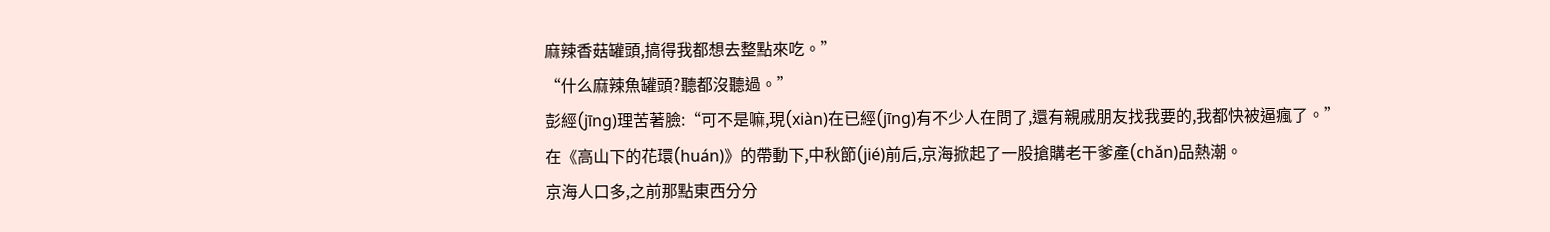麻辣香菇罐頭,搞得我都想去整點來吃。”
“什么麻辣魚罐頭?聽都沒聽過。”
彭經(jīng)理苦著臉:“可不是嘛,現(xiàn)在已經(jīng)有不少人在問了,還有親戚朋友找我要的,我都快被逼瘋了。”
在《高山下的花環(huán)》的帶動下,中秋節(jié)前后,京海掀起了一股搶購老干爹產(chǎn)品熱潮。
京海人口多,之前那點東西分分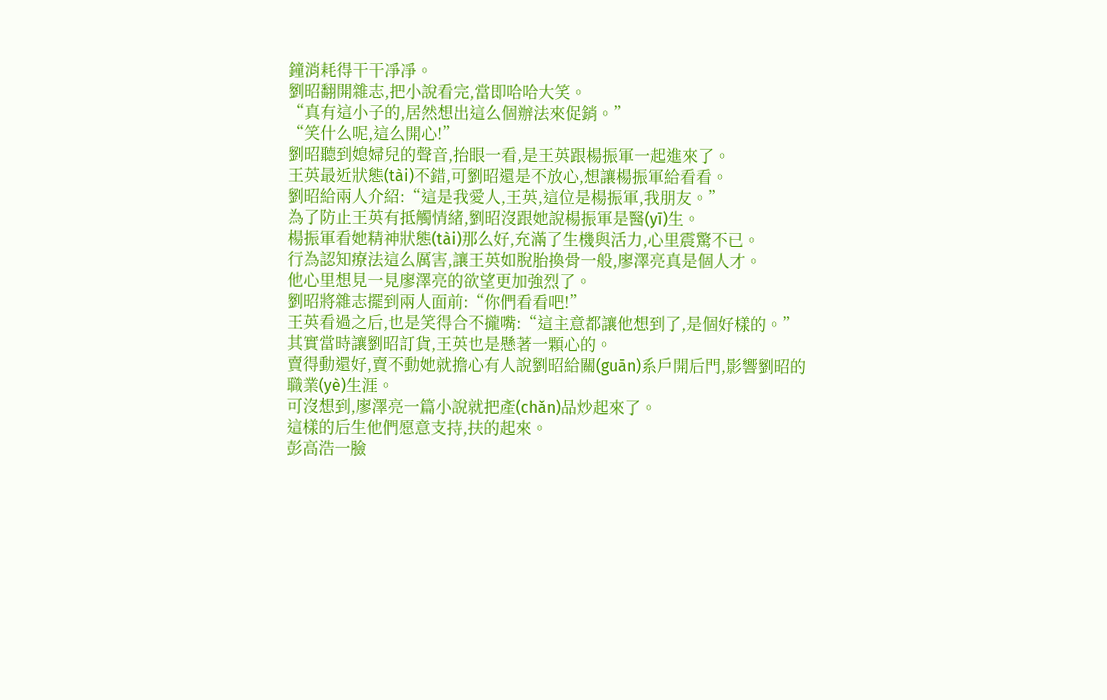鐘消耗得干干凈凈。
劉昭翻開雜志,把小說看完,當即哈哈大笑。
“真有這小子的,居然想出這么個辦法來促銷。”
“笑什么呢,這么開心!”
劉昭聽到媳婦兒的聲音,抬眼一看,是王英跟楊振軍一起進來了。
王英最近狀態(tài)不錯,可劉昭還是不放心,想讓楊振軍給看看。
劉昭給兩人介紹:“這是我愛人,王英,這位是楊振軍,我朋友。”
為了防止王英有抵觸情緒,劉昭沒跟她說楊振軍是醫(yī)生。
楊振軍看她精神狀態(tài)那么好,充滿了生機與活力,心里震驚不已。
行為認知療法這么厲害,讓王英如脫胎換骨一般,廖澤亮真是個人才。
他心里想見一見廖澤亮的欲望更加強烈了。
劉昭將雜志擺到兩人面前:“你們看看吧!”
王英看過之后,也是笑得合不攏嘴:“這主意都讓他想到了,是個好樣的。”
其實當時讓劉昭訂貨,王英也是懸著一顆心的。
賣得動還好,賣不動她就擔心有人說劉昭給關(guān)系戶開后門,影響劉昭的職業(yè)生涯。
可沒想到,廖澤亮一篇小說就把產(chǎn)品炒起來了。
這樣的后生他們愿意支持,扶的起來。
彭高浩一臉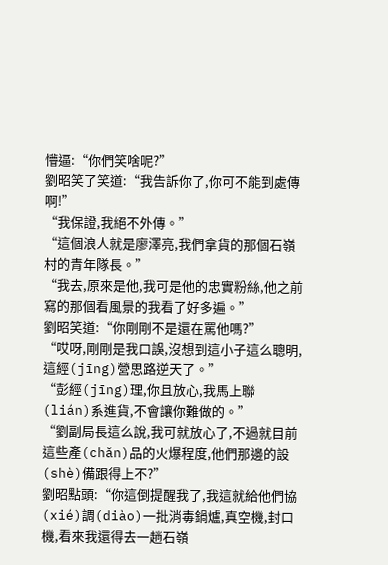懵逼:“你們笑啥呢?”
劉昭笑了笑道:“我告訴你了,你可不能到處傳啊!”
“我保證,我絕不外傳。”
“這個浪人就是廖澤亮,我們拿貨的那個石嶺村的青年隊長。”
“我去,原來是他,我可是他的忠實粉絲,他之前寫的那個看風景的我看了好多遍。”
劉昭笑道:“你剛剛不是還在罵他嗎?”
“哎呀,剛剛是我口誤,沒想到這小子這么聰明,這經(jīng)營思路逆天了。”
“彭經(jīng)理,你且放心,我馬上聯(lián)系進貨,不會讓你難做的。”
“劉副局長這么說,我可就放心了,不過就目前這些產(chǎn)品的火爆程度,他們那邊的設(shè)備跟得上不?”
劉昭點頭:“你這倒提醒我了,我這就給他們協(xié)調(diào)一批消毒鍋爐,真空機,封口機,看來我還得去一趟石嶺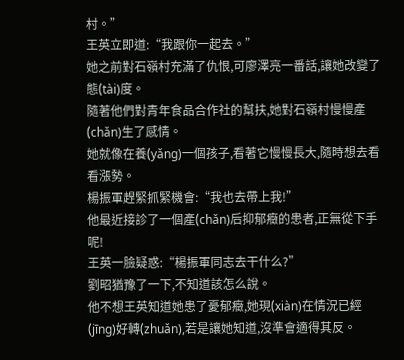村。”
王英立即道:“我跟你一起去。”
她之前對石嶺村充滿了仇恨,可廖澤亮一番話,讓她改變了態(tài)度。
隨著他們對青年食品合作社的幫扶,她對石嶺村慢慢產(chǎn)生了感情。
她就像在養(yǎng)一個孩子,看著它慢慢長大,隨時想去看看漲勢。
楊振軍趕緊抓緊機會:“我也去帶上我!”
他最近接診了一個產(chǎn)后抑郁癥的患者,正無從下手呢!
王英一臉疑惑:“楊振軍同志去干什么?”
劉昭猶豫了一下,不知道該怎么說。
他不想王英知道她患了憂郁癥,她現(xiàn)在情況已經(jīng)好轉(zhuǎn),若是讓她知道,沒準會適得其反。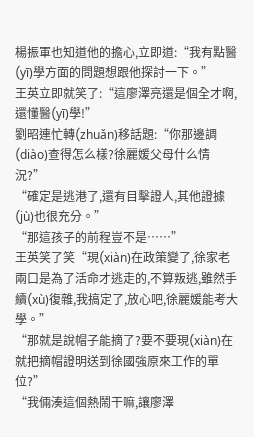楊振軍也知道他的擔心,立即道:“我有點醫(yī)學方面的問題想跟他探討一下。”
王英立即就笑了:“這廖澤亮還是個全才啊,還懂醫(yī)學!”
劉昭連忙轉(zhuǎn)移話題:“你那邊調(diào)查得怎么樣?徐麗媛父母什么情況?”
“確定是逃港了,還有目擊證人,其他證據(jù)也很充分。”
“那這孩子的前程豈不是……”
王英笑了笑“現(xiàn)在政策變了,徐家老兩口是為了活命才逃走的,不算叛逃,雖然手續(xù)復雜,我搞定了,放心吧,徐麗媛能考大學。”
“那就是說帽子能摘了?要不要現(xiàn)在就把摘帽證明送到徐國強原來工作的單位?”
“我倆湊這個熱鬧干嘛,讓廖澤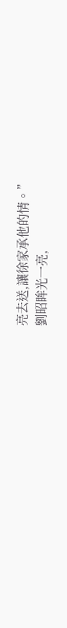亮去送,讓徐家承他的情。”
劉昭眸光一亮,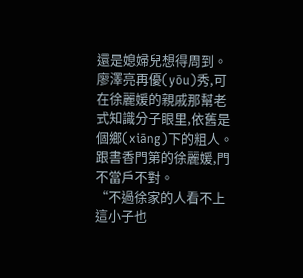還是媳婦兒想得周到。
廖澤亮再優(yōu)秀,可在徐麗媛的親戚那幫老式知識分子眼里,依舊是個鄉(xiāng)下的粗人。
跟書香門第的徐麗媛,門不當戶不對。
“不過徐家的人看不上這小子也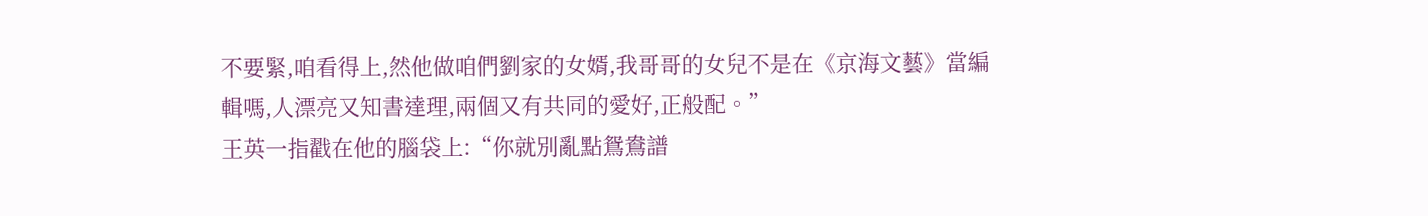不要緊,咱看得上,然他做咱們劉家的女婿,我哥哥的女兒不是在《京海文藝》當編輯嗎,人漂亮又知書達理,兩個又有共同的愛好,正般配。”
王英一指戳在他的腦袋上:“你就別亂點鴛鴦譜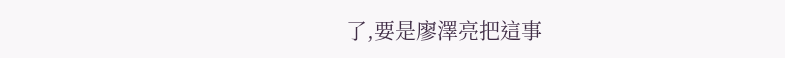了,要是廖澤亮把這事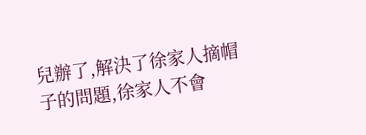兒辦了,解決了徐家人摘帽子的問題,徐家人不會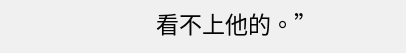看不上他的。”